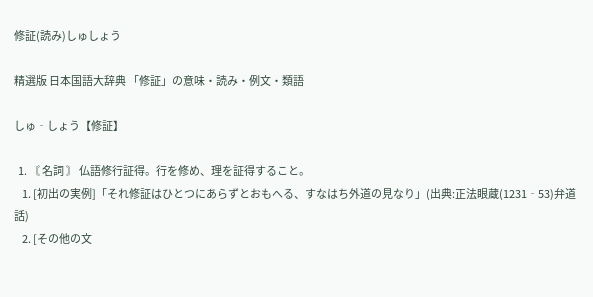修証(読み)しゅしょう

精選版 日本国語大辞典 「修証」の意味・読み・例文・類語

しゅ‐しょう【修証】

  1. 〘 名詞 〙 仏語修行証得。行を修め、理を証得すること。
    1. [初出の実例]「それ修証はひとつにあらずとおもへる、すなはち外道の見なり」(出典:正法眼蔵(1231‐53)弁道話)
    2. [その他の文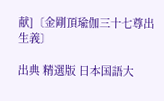献]〔金剛頂瑜伽三十七尊出生義〕

出典 精選版 日本国語大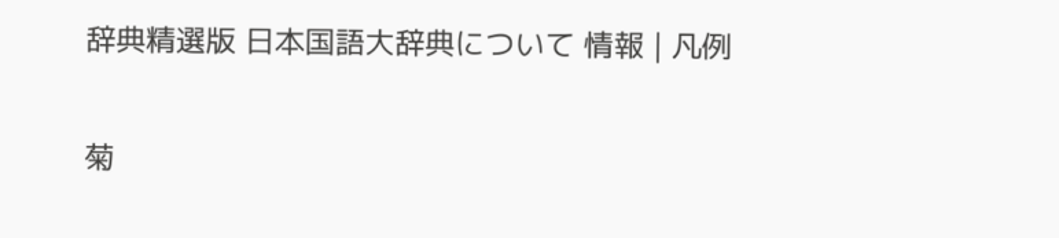辞典精選版 日本国語大辞典について 情報 | 凡例

菊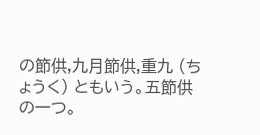の節供,九月節供,重九 (ちょうく) ともいう。五節供の一つ。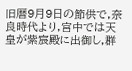旧暦9月9日の節供で,奈良時代より,宮中では天皇が紫宸殿に出御し,群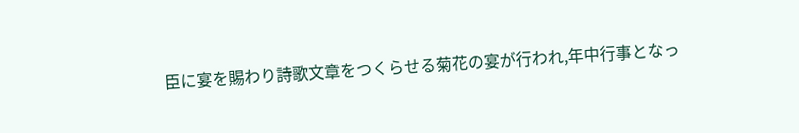臣に宴を賜わり詩歌文章をつくらせる菊花の宴が行われ,年中行事となっ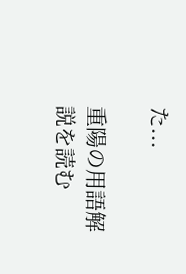た...

重陽の用語解説を読む